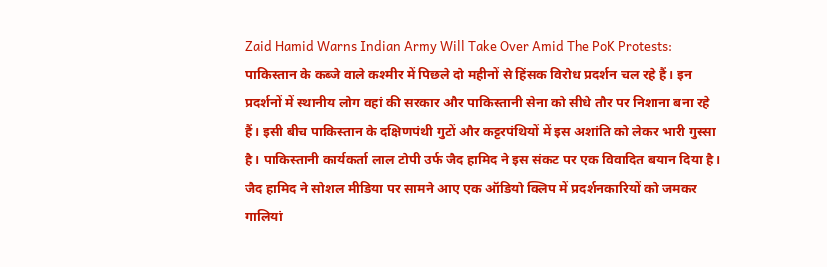Zaid Hamid Warns Indian Army Will Take Over Amid The PoK Protests: पाकिस्तान के कब्जे वाले कश्मीर में पिछले दो महीनों से हिंसक विरोध प्रदर्शन चल रहे हैं। इन प्रदर्शनों में स्थानीय लोग वहां की सरकार और पाकिस्तानी सेना को सीधे तौर पर निशाना बना रहे हैं। इसी बीच पाकिस्तान के दक्षिणपंथी गुटों और कट्टरपंथियों में इस अशांति को लेकर भारी गुस्सा है। पाकिस्तानी कार्यकर्ता लाल टोपी उर्फ जैद हामिद ने इस संकट पर एक विवादित बयान दिया है।
जैद हामिद ने सोशल मीडिया पर सामने आए एक ऑडियो क्लिप में प्रदर्शनकारियों को जमकर गालियां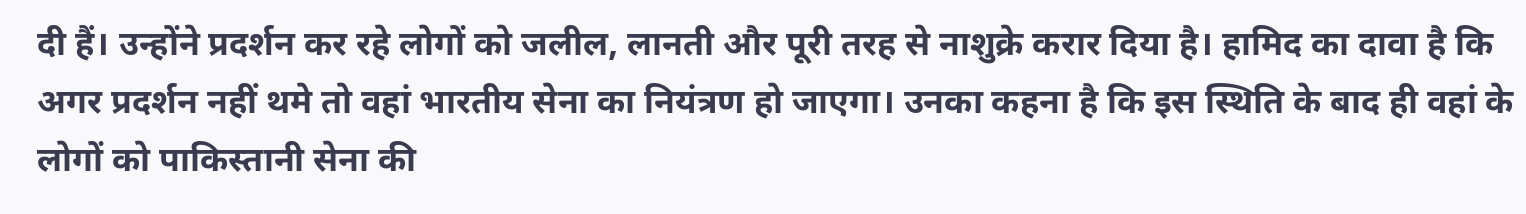दी हैं। उन्होंने प्रदर्शन कर रहे लोगों को जलील, लानती और पूरी तरह से नाशुक्रे करार दिया है। हामिद का दावा है कि अगर प्रदर्शन नहीं थमे तो वहां भारतीय सेना का नियंत्रण हो जाएगा। उनका कहना है कि इस स्थिति के बाद ही वहां के लोगों को पाकिस्तानी सेना की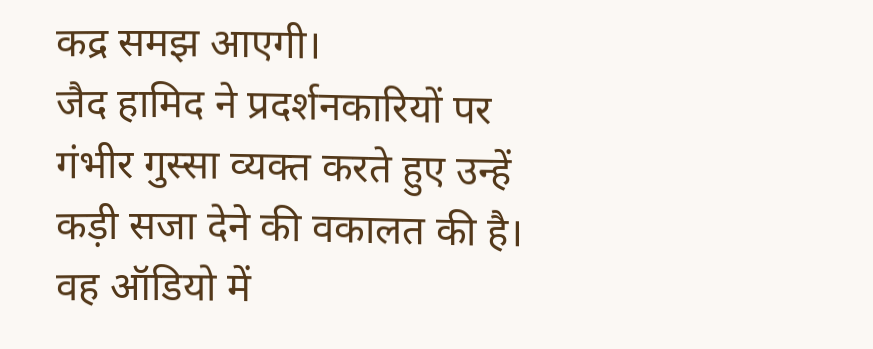कद्र समझ आएगी।
जैद हामिद ने प्रदर्शनकारियों पर गंभीर गुस्सा व्यक्त करते हुए उन्हें कड़ी सजा देने की वकालत की है। वह ऑडियो में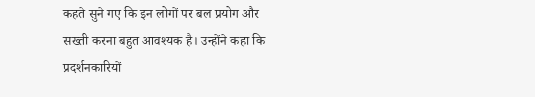कहते सुने गए कि इन लोगों पर बल प्रयोग और सख्ती करना बहुत आवश्यक है। उन्होंने कहा कि प्रदर्शनकारियों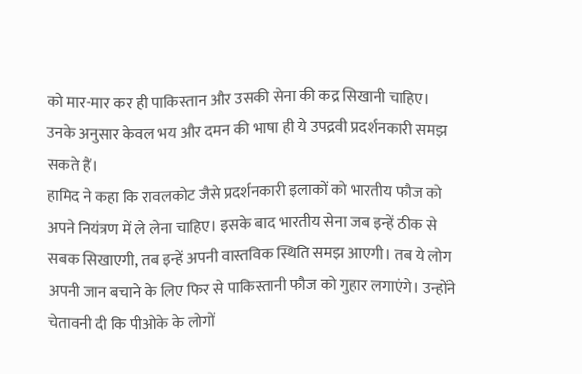को मार-मार कर ही पाकिस्तान और उसकी सेना की कद्र सिखानी चाहिए। उनके अनुसार केवल भय और दमन की भाषा ही ये उपद्रवी प्रदर्शनकारी समझ सकते हैं।
हामिद ने कहा कि रावलकोट जैसे प्रदर्शनकारी इलाकों को भारतीय फौज को अपने नियंत्रण में ले लेना चाहिए। इसके बाद भारतीय सेना जब इन्हें ठीक से सबक सिखाएगी, तब इन्हें अपनी वास्तविक स्थिति समझ आएगी। तब ये लोग अपनी जान बचाने के लिए फिर से पाकिस्तानी फौज को गुहार लगाएंगे। उन्होंने चेतावनी दी कि पीओके के लोगों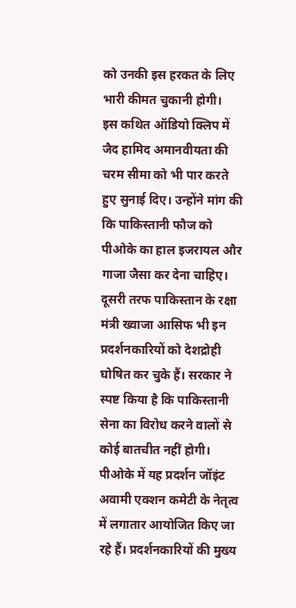को उनकी इस हरकत के लिए भारी कीमत चुकानी होगी।
इस कथित ऑडियो क्लिप में जैद हामिद अमानवीयता की चरम सीमा को भी पार करते हुए सुनाई दिए। उन्होंने मांग की कि पाकिस्तानी फौज को पीओके का हाल इजरायल और गाजा जैसा कर देना चाहिए। दूसरी तरफ पाकिस्तान के रक्षा मंत्री ख्वाजा आसिफ भी इन प्रदर्शनकारियों को देशद्रोही घोषित कर चुके हैं। सरकार ने स्पष्ट किया है कि पाकिस्तानी सेना का विरोध करने वालों से कोई बातचीत नहीं होगी।
पीओके में यह प्रदर्शन जॉइंट अवामी एक्शन कमेटी के नेतृत्व में लगातार आयोजित किए जा रहे हैं। प्रदर्शनकारियों की मुख्य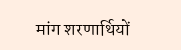मांग शरणार्थियों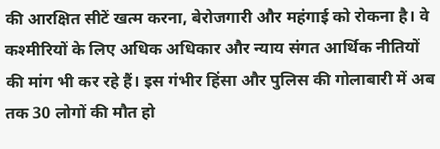की आरक्षित सीटें खत्म करना, बेरोजगारी और महंगाई को रोकना है। वे कश्मीरियों के लिए अधिक अधिकार और न्याय संगत आर्थिक नीतियों की मांग भी कर रहे हैं। इस गंभीर हिंसा और पुलिस की गोलाबारी में अब तक 30 लोगों की मौत हो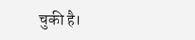चुकी है।